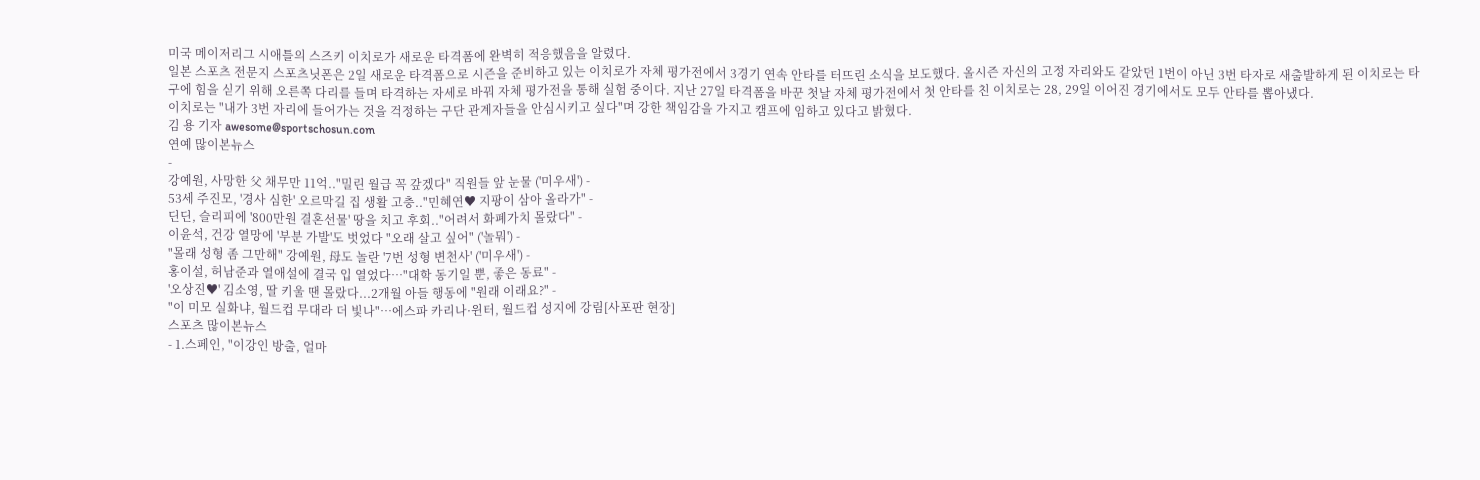미국 메이저리그 시애틀의 스즈키 이치로가 새로운 타격폼에 완벽히 적응했음을 알렸다.
일본 스포츠 전문지 스포츠닛폰은 2일 새로운 타격폼으로 시즌을 준비하고 있는 이치로가 자체 평가전에서 3경기 연속 안타를 터뜨린 소식을 보도했다. 올시즌 자신의 고정 자리와도 같았던 1번이 아닌 3번 타자로 새출발하게 된 이치로는 타구에 힘을 싣기 위해 오른쪽 다리를 들며 타격하는 자세로 바꿔 자체 평가전을 통해 실험 중이다. 지난 27일 타격폼을 바꾼 첫날 자체 평가전에서 첫 안타를 친 이치로는 28, 29일 이어진 경기에서도 모두 안타를 뽑아냈다.
이치로는 "내가 3번 자리에 들어가는 것을 걱정하는 구단 관계자들을 안심시키고 싶다"며 강한 책임감을 가지고 캠프에 임하고 있다고 밝혔다.
김 용 기자 awesome@sportschosun.com
연예 많이본뉴스
-
강예원, 사망한 父 채무만 11억.."밀린 월급 꼭 갚겠다" 직원들 앞 눈물 ('미우새') -
53세 주진모, '경사 심한' 오르막길 집 생활 고충.."민혜연♥ 지팡이 삼아 올라가" -
딘딘, 슬리피에 '800만원 결혼선물' 땅을 치고 후회.."어려서 화폐가치 몰랐다" -
이윤석, 건강 열망에 '부분 가발'도 벗었다 "오래 살고 싶어" ('놀뭐') -
"몰래 성형 좀 그만해" 강예원, 母도 놀란 '7번 성형 변천사' ('미우새') -
홍이설, 허남준과 열애설에 결국 입 열었다…"대학 동기일 뿐, 좋은 동료" -
'오상진♥' 김소영, 딸 키울 땐 몰랐다...2개월 아들 행동에 "원래 이래요?" -
"이 미모 실화냐, 월드컵 무대라 더 빛나"…에스파 카리나·윈터, 월드컵 성지에 강림[사포판 현장]
스포츠 많이본뉴스
- 1.스페인, "이강인 방출, 얼마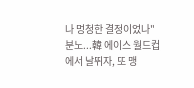나 멍청한 결정이었나" 분노...韓 에이스 월드컵에서 날뛰자, 또 맹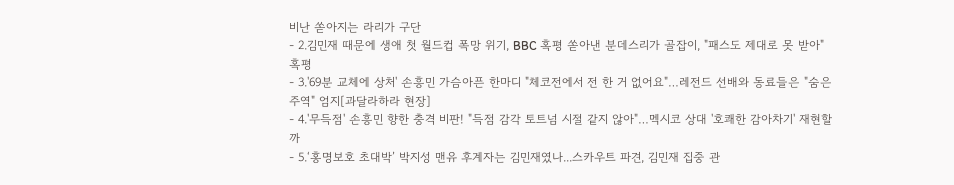비난 쏟아지는 라리가 구단
- 2.김민재 때문에 생애 첫 월드컵 폭망 위기, BBC 혹평 쏟아낸 분데스리가 골잡이, "패스도 제대로 못 받아" 혹평
- 3.'69분 교체에 상처' 손흥민 가슴아픈 한마디 "체코전에서 전 한 거 없어요"…레전드 선배와 동료들은 "숨은 주역" 엄지[과달라하라 현장]
- 4.'무득점' 손흥민 향한 충격 비판! "득점 감각 토트넘 시절 같지 않아"…멕시코 상대 '호쾌한 감아차기' 재현할까
- 5.‘홍명보호 초대박’ 박지성 맨유 후계자는 김민재였나...스카우트 파견, 김민재 집중 관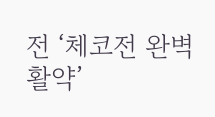전 ‘체코전 완벽 활약’